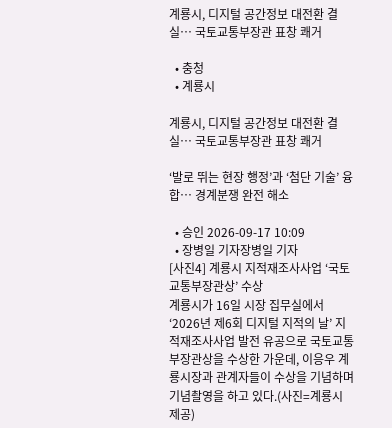계룡시, 디지털 공간정보 대전환 결실… 국토교통부장관 표창 쾌거

  • 충청
  • 계룡시

계룡시, 디지털 공간정보 대전환 결실… 국토교통부장관 표창 쾌거

‘발로 뛰는 현장 행정’과 ‘첨단 기술’ 융합… 경계분쟁 완전 해소

  • 승인 2026-09-17 10:09
  • 장병일 기자장병일 기자
[사진4] 계룡시 지적재조사사업 ‘국토교통부장관상’ 수상
계룡시가 16일 시장 집무실에서 ‘2026년 제6회 디지털 지적의 날’ 지적재조사사업 발전 유공으로 국토교통부장관상을 수상한 가운데, 이응우 계룡시장과 관계자들이 수상을 기념하며 기념촬영을 하고 있다.(사진=계룡시 제공)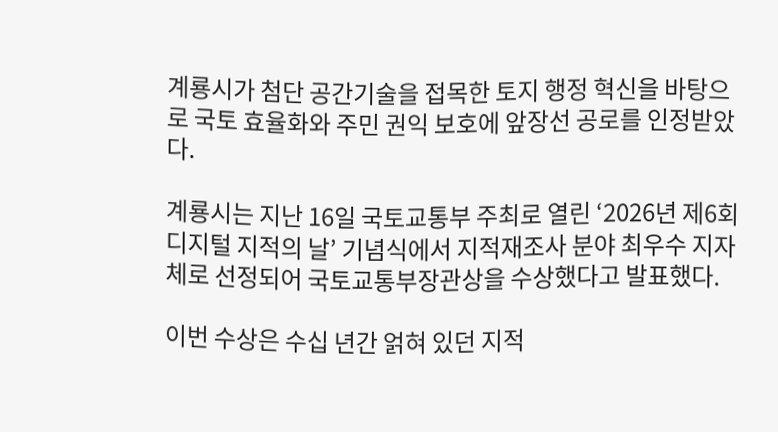계룡시가 첨단 공간기술을 접목한 토지 행정 혁신을 바탕으로 국토 효율화와 주민 권익 보호에 앞장선 공로를 인정받았다.

계룡시는 지난 16일 국토교통부 주최로 열린 ‘2026년 제6회 디지털 지적의 날’ 기념식에서 지적재조사 분야 최우수 지자체로 선정되어 국토교통부장관상을 수상했다고 발표했다.

이번 수상은 수십 년간 얽혀 있던 지적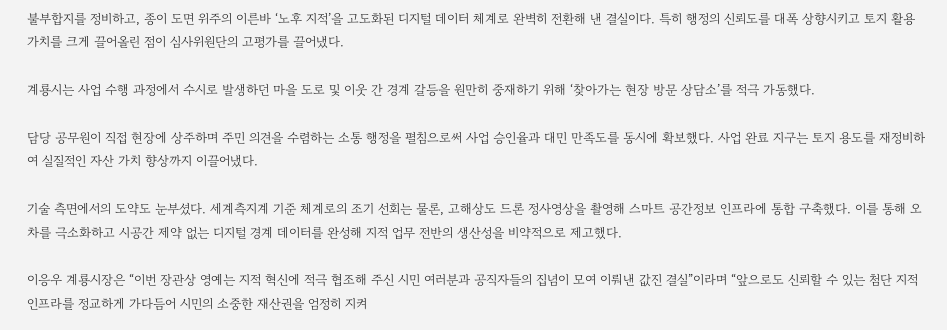불부합지를 정비하고, 종이 도면 위주의 이른바 ‘노후 지적’을 고도화된 디지털 데이터 체계로 완벽히 전환해 낸 결실이다. 특히 행정의 신뢰도를 대폭 상향시키고 토지 활용 가치를 크게 끌어올린 점이 심사위원단의 고평가를 끌어냈다.

계룡시는 사업 수행 과정에서 수시로 발생하던 마을 도로 및 이웃 간 경계 갈등을 원만히 중재하기 위해 ‘찾아가는 현장 방문 상담소’를 적극 가동했다.

담당 공무원이 직접 현장에 상주하며 주민 의견을 수렴하는 소통 행정을 펼침으로써 사업 승인율과 대민 만족도를 동시에 확보했다. 사업 완료 지구는 토지 용도를 재정비하여 실질적인 자산 가치 향상까지 이끌어냈다.

기술 측면에서의 도약도 눈부셨다. 세계측지계 기준 체계로의 조기 선회는 물론, 고해상도 드론 정사영상을 촬영해 스마트 공간정보 인프라에 통합 구축했다. 이를 통해 오차를 극소화하고 시공간 제약 없는 디지털 경계 데이터를 완성해 지적 업무 전반의 생산성을 비약적으로 제고했다.

이응우 계룡시장은 “이번 장관상 영예는 지적 혁신에 적극 협조해 주신 시민 여러분과 공직자들의 집념이 모여 이뤄낸 값진 결실”이라며 “앞으로도 신뢰할 수 있는 첨단 지적 인프라를 정교하게 가다듬어 시민의 소중한 재산권을 엄정히 지켜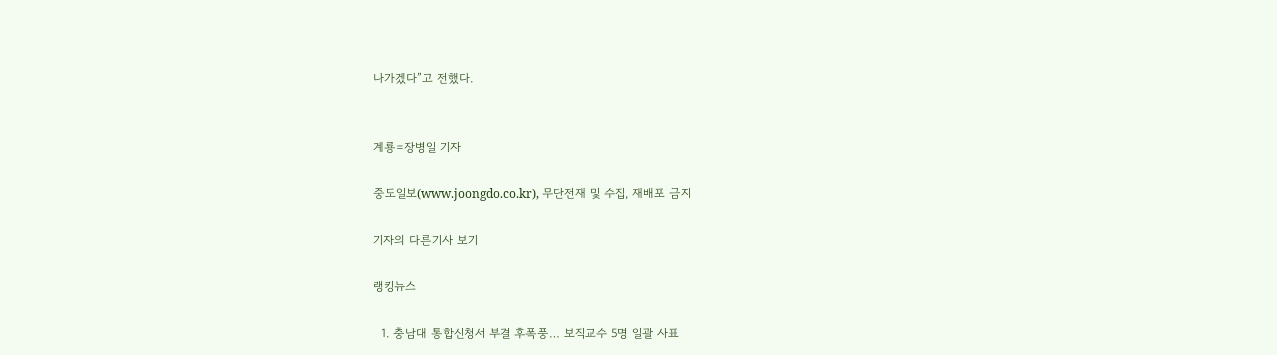나가겠다”고 전했다.


계룡=장병일 기자

중도일보(www.joongdo.co.kr), 무단전재 및 수집, 재배포 금지

기자의 다른기사 보기

랭킹뉴스

  1. 충남대 통합신청서 부결 후폭풍… 보직교수 5명 일괄 사표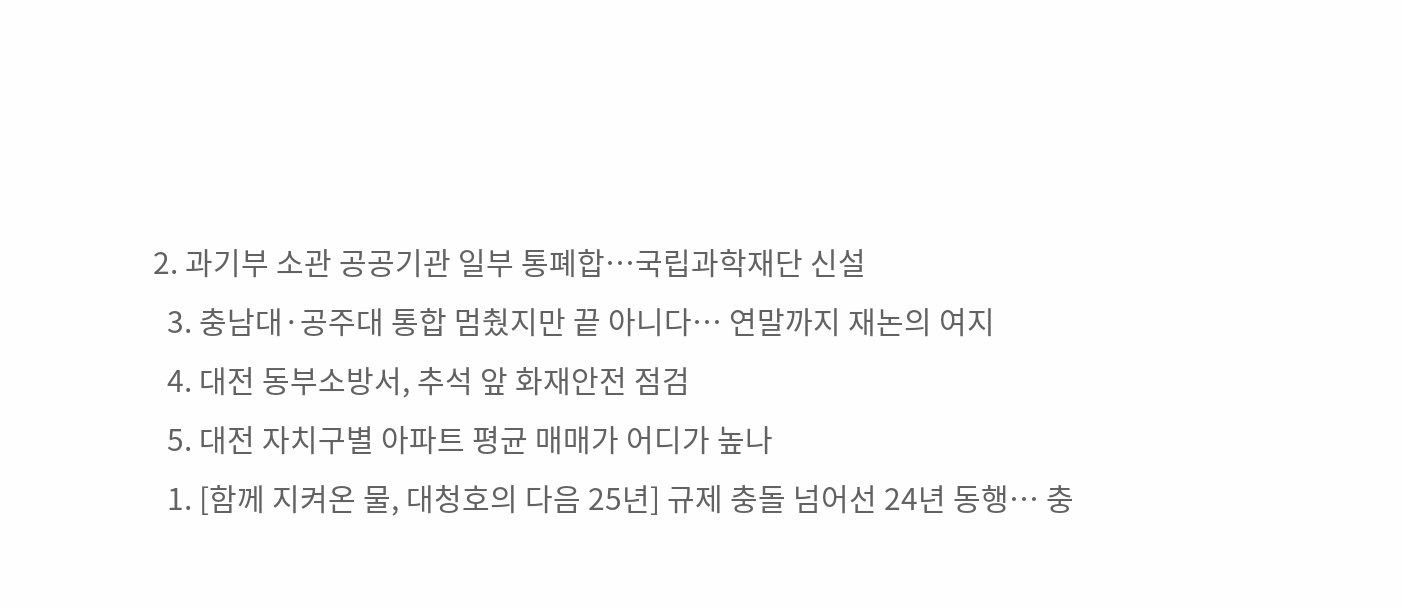2. 과기부 소관 공공기관 일부 통폐합…국립과학재단 신설
  3. 충남대·공주대 통합 멈췄지만 끝 아니다… 연말까지 재논의 여지
  4. 대전 동부소방서, 추석 앞 화재안전 점검
  5. 대전 자치구별 아파트 평균 매매가 어디가 높나
  1. [함께 지켜온 물, 대청호의 다음 25년] 규제 충돌 넘어선 24년 동행… 충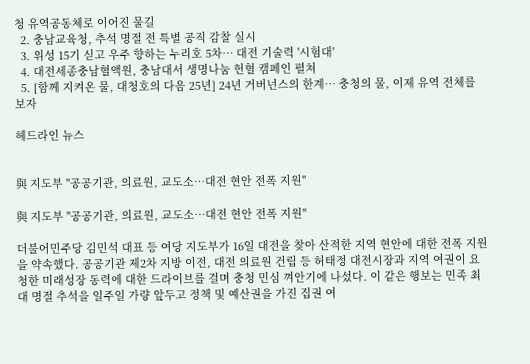청 유역공동체로 이어진 물길
  2. 충남교육청, 추석 명절 전 특별 공직 감찰 실시
  3. 위성 15기 싣고 우주 향하는 누리호 5차… 대전 기술력 '시험대'
  4. 대전세종충남혈액원, 충남대서 생명나눔 헌혈 캠페인 펼쳐
  5. [함께 지켜온 물, 대청호의 다음 25년] 24년 거버넌스의 한계… 충청의 물, 이제 유역 전체를 보자

헤드라인 뉴스


與 지도부 "공공기관, 의료원, 교도소…대전 현안 전폭 지원"

與 지도부 "공공기관, 의료원, 교도소…대전 현안 전폭 지원"

더불어민주당 김민석 대표 등 여당 지도부가 16일 대전을 찾아 산적한 지역 현안에 대한 전폭 지원을 약속했다. 공공기관 제2차 지방 이전, 대전 의료원 건립 등 허태정 대전시장과 지역 여권이 요청한 미래성장 동력에 대한 드라이브를 걸며 충청 민심 껴안기에 나섰다. 이 같은 행보는 민족 최대 명절 추석을 일주일 가량 앞두고 정책 및 예산권을 가진 집권 여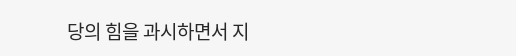당의 힘을 과시하면서 지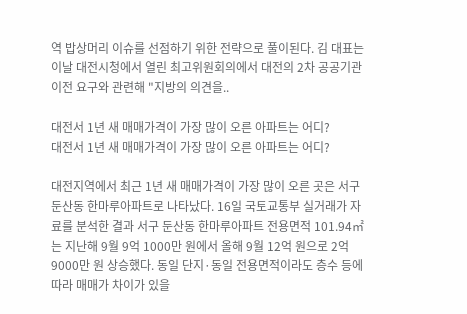역 밥상머리 이슈를 선점하기 위한 전략으로 풀이된다. 김 대표는 이날 대전시청에서 열린 최고위원회의에서 대전의 2차 공공기관 이전 요구와 관련해 "지방의 의견을..

대전서 1년 새 매매가격이 가장 많이 오른 아파트는 어디?
대전서 1년 새 매매가격이 가장 많이 오른 아파트는 어디?

대전지역에서 최근 1년 새 매매가격이 가장 많이 오른 곳은 서구 둔산동 한마루아파트로 나타났다. 16일 국토교통부 실거래가 자료를 분석한 결과 서구 둔산동 한마루아파트 전용면적 101.94㎡는 지난해 9월 9억 1000만 원에서 올해 9월 12억 원으로 2억 9000만 원 상승했다. 동일 단지·동일 전용면적이라도 층수 등에 따라 매매가 차이가 있을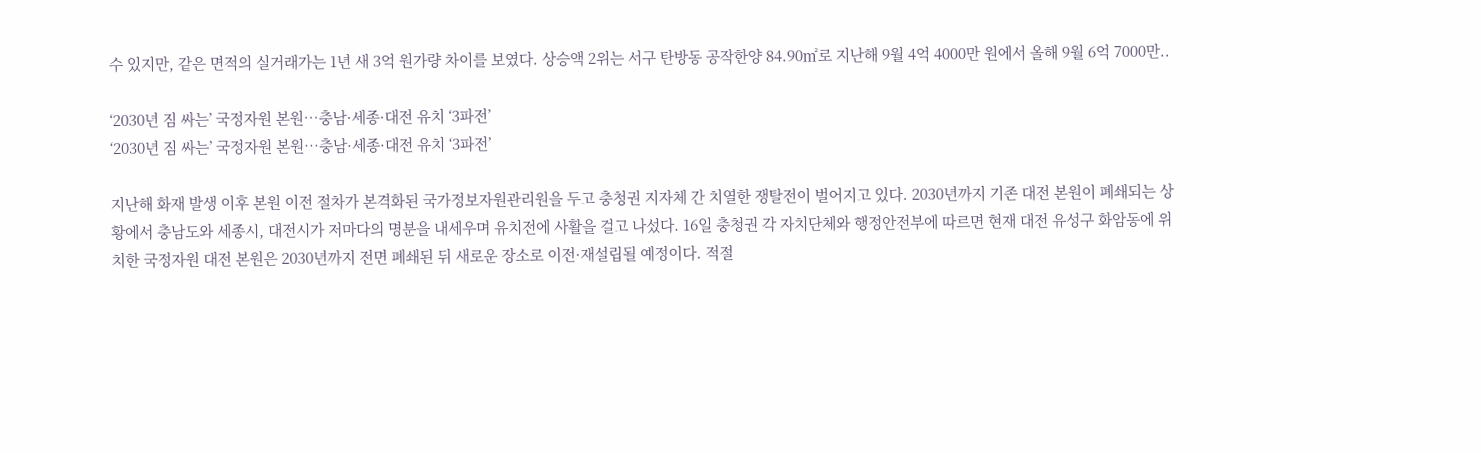수 있지만, 같은 면적의 실거래가는 1년 새 3억 원가량 차이를 보였다. 상승액 2위는 서구 탄방동 공작한양 84.90㎡로 지난해 9월 4억 4000만 원에서 올해 9월 6억 7000만..

‘2030년 짐 싸는’ 국정자원 본원…충남·세종·대전 유치 ‘3파전’
‘2030년 짐 싸는’ 국정자원 본원…충남·세종·대전 유치 ‘3파전’

지난해 화재 발생 이후 본원 이전 절차가 본격화된 국가정보자원관리원을 두고 충청권 지자체 간 치열한 쟁탈전이 벌어지고 있다. 2030년까지 기존 대전 본원이 폐쇄되는 상황에서 충남도와 세종시, 대전시가 저마다의 명분을 내세우며 유치전에 사활을 걸고 나섰다. 16일 충청권 각 자치단체와 행정안전부에 따르면 현재 대전 유성구 화암동에 위치한 국정자원 대전 본원은 2030년까지 전면 폐쇄된 뒤 새로운 장소로 이전·재설립될 예정이다. 적절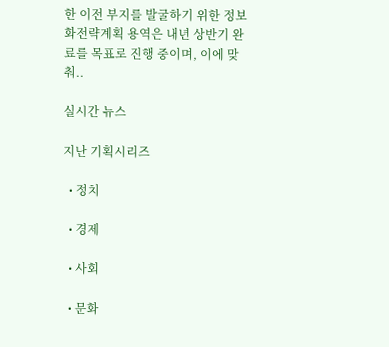한 이전 부지를 발굴하기 위한 정보화전략계획 용역은 내년 상반기 완료를 목표로 진행 중이며, 이에 맞춰..

실시간 뉴스

지난 기획시리즈

  • 정치

  • 경제

  • 사회

  • 문화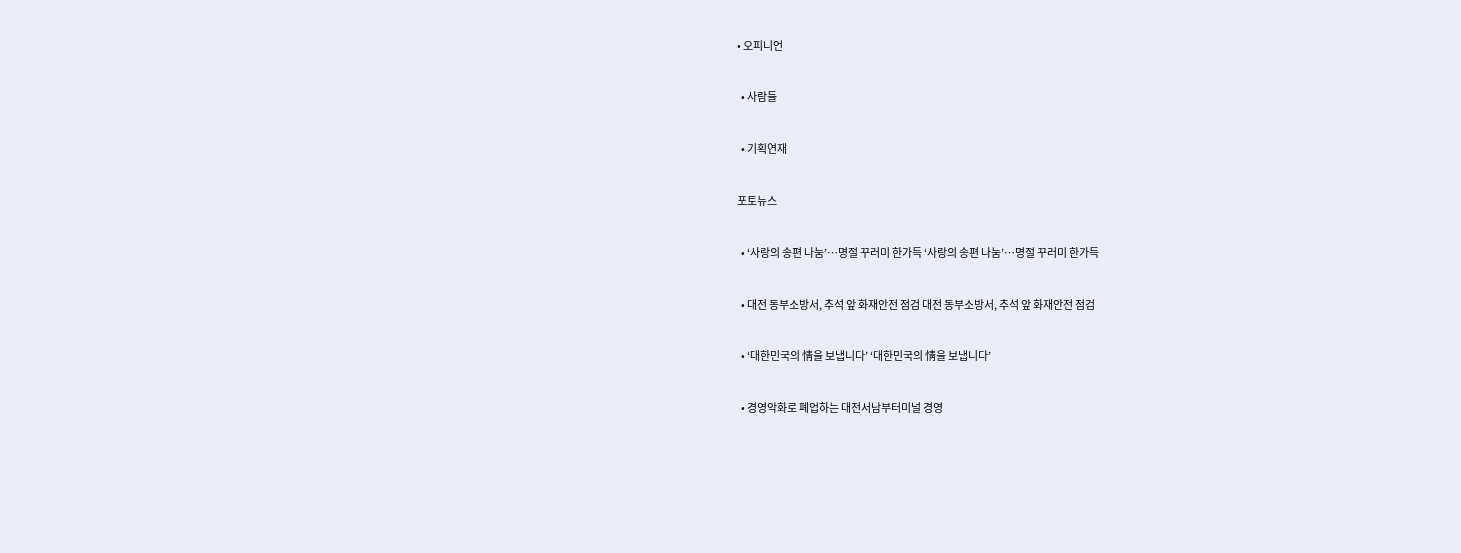• 오피니언

  • 사람들

  • 기획연재

포토뉴스

  • ‘사랑의 송편 나눔’…명절 꾸러미 한가득 ‘사랑의 송편 나눔’…명절 꾸러미 한가득

  • 대전 동부소방서, 추석 앞 화재안전 점검 대전 동부소방서, 추석 앞 화재안전 점검

  • ‘대한민국의 情을 보냅니다’ ‘대한민국의 情을 보냅니다’

  • 경영악화로 폐업하는 대전서남부터미널 경영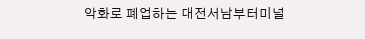악화로 폐업하는 대전서남부터미널